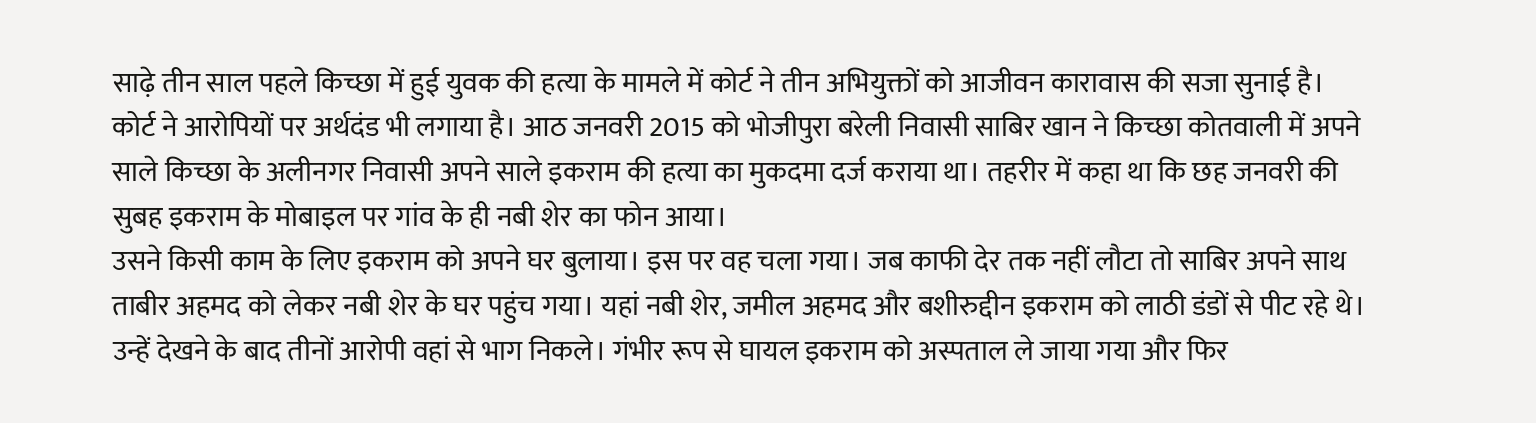साढ़े तीन साल पहले किच्छा में हुई युवक की हत्या के मामले में कोर्ट ने तीन अभियुक्तों को आजीवन कारावास की सजा सुनाई है। कोर्ट ने आरोपियों पर अर्थदंड भी लगाया है। आठ जनवरी 2015 को भोजीपुरा बरेली निवासी साबिर खान ने किच्छा कोतवाली में अपने साले किच्छा के अलीनगर निवासी अपने साले इकराम की हत्या का मुकदमा दर्ज कराया था। तहरीर में कहा था कि छह जनवरी की सुबह इकराम के मोबाइल पर गांव के ही नबी शेर का फोन आया।
उसने किसी काम के लिए इकराम को अपने घर बुलाया। इस पर वह चला गया। जब काफी देर तक नहीं लौटा तो साबिर अपने साथ ताबीर अहमद को लेकर नबी शेर के घर पहुंच गया। यहां नबी शेर, जमील अहमद और बशीरुद्दीन इकराम को लाठी डंडों से पीट रहे थे। उन्हें देखने के बाद तीनों आरोपी वहां से भाग निकले। गंभीर रूप से घायल इकराम को अस्पताल ले जाया गया और फिर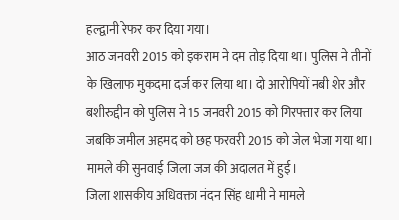हल्द्वानी रेफर कर दिया गया।
आठ जनवरी 2015 को इकराम ने दम तोड़ दिया था। पुलिस ने तीनों के खिलाफ मुकदमा दर्ज कर लिया था। दो आरोपियों नबी शेर और बशीरुद्दीन को पुलिस ने 15 जनवरी 2015 को गिरफ्तार कर लिया जबकि जमील अहमद को छह फरवरी 2015 को जेल भेजा गया था। मामले की सुनवाई जिला जज की अदालत में हुई।
जिला शासकीय अधिवक्ता नंदन सिंह धामी ने मामले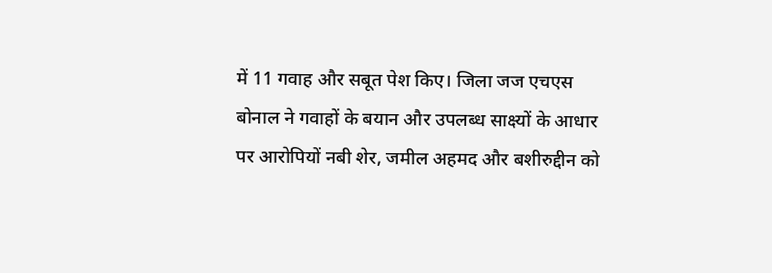में 11 गवाह और सबूत पेश किए। जिला जज एचएस बोनाल ने गवाहों के बयान और उपलब्ध साक्ष्यों के आधार पर आरोपियों नबी शेर, जमील अहमद और बशीरुद्दीन को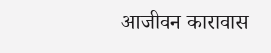आजीवन कारावास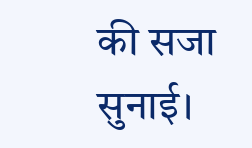की सजा सुनाई।